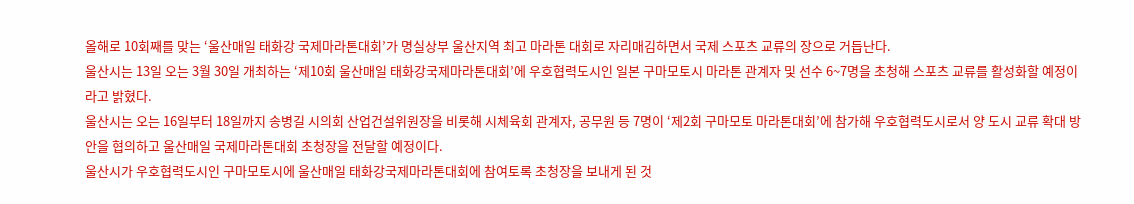올해로 10회째를 맞는 ‘울산매일 태화강 국제마라톤대회’가 명실상부 울산지역 최고 마라톤 대회로 자리매김하면서 국제 스포츠 교류의 장으로 거듭난다.
울산시는 13일 오는 3월 30일 개최하는 ‘제10회 울산매일 태화강국제마라톤대회’에 우호협력도시인 일본 구마모토시 마라톤 관계자 및 선수 6~7명을 초청해 스포츠 교류를 활성화할 예정이라고 밝혔다.
울산시는 오는 16일부터 18일까지 송병길 시의회 산업건설위원장을 비롯해 시체육회 관계자, 공무원 등 7명이 ‘제2회 구마모토 마라톤대회’에 참가해 우호협력도시로서 양 도시 교류 확대 방안을 협의하고 울산매일 국제마라톤대회 초청장을 전달할 예정이다.
울산시가 우호협력도시인 구마모토시에 울산매일 태화강국제마라톤대회에 참여토록 초청장을 보내게 된 것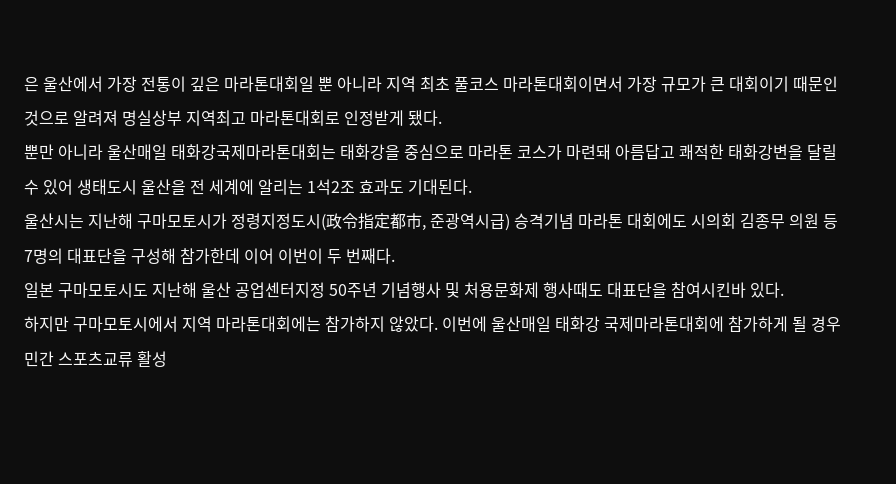은 울산에서 가장 전통이 깊은 마라톤대회일 뿐 아니라 지역 최초 풀코스 마라톤대회이면서 가장 규모가 큰 대회이기 때문인 것으로 알려져 명실상부 지역최고 마라톤대회로 인정받게 됐다.
뿐만 아니라 울산매일 태화강국제마라톤대회는 태화강을 중심으로 마라톤 코스가 마련돼 아름답고 쾌적한 태화강변을 달릴 수 있어 생태도시 울산을 전 세계에 알리는 1석2조 효과도 기대된다.
울산시는 지난해 구마모토시가 정령지정도시(政令指定都市, 준광역시급) 승격기념 마라톤 대회에도 시의회 김종무 의원 등 7명의 대표단을 구성해 참가한데 이어 이번이 두 번째다.
일본 구마모토시도 지난해 울산 공업센터지정 50주년 기념행사 및 처용문화제 행사때도 대표단을 참여시킨바 있다.
하지만 구마모토시에서 지역 마라톤대회에는 참가하지 않았다. 이번에 울산매일 태화강 국제마라톤대회에 참가하게 될 경우 민간 스포츠교류 활성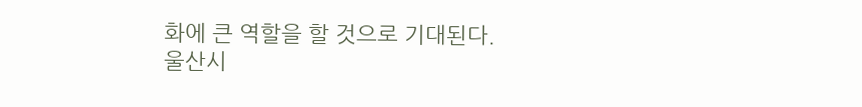화에 큰 역할을 할 것으로 기대된다.
울산시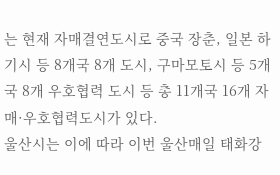는 현재 자매결연도시로 중국 장춘, 일본 하기시 등 8개국 8개 도시, 구마모토시 등 5개국 8개 우호협력 도시 등 총 11개국 16개 자매·우호협력도시가 있다.
울산시는 이에 따라 이번 울산매일 태화강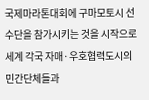국제마라톤대회에 구마모토시 선수단을 참가시키는 것을 시작으로 세계 각국 자매·우호협력도시의 민간단체들과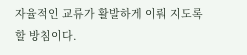자율적인 교류가 활발하게 이뤄 지도록 할 방침이다.